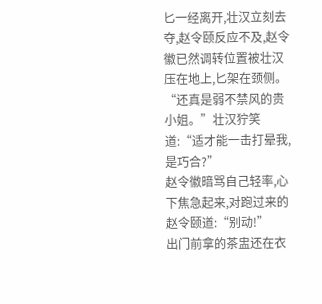匕一经离开,壮汉立刻去夺,赵令颐反应不及,赵令徽已然调转位置被壮汉压在地上,匕架在颈侧。
“还真是弱不禁风的贵小姐。”壮汉狞笑道:“适才能一击打晕我,是巧合?”
赵令徽暗骂自己轻率,心下焦急起来,对跑过来的赵令颐道:“别动!”
出门前拿的茶盅还在衣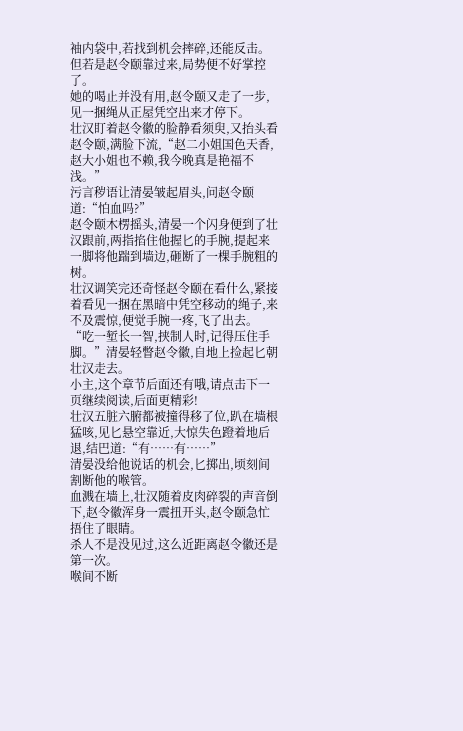袖内袋中,若找到机会摔碎,还能反击。
但若是赵令颐靠过来,局势便不好掌控了。
她的喝止并没有用,赵令颐又走了一步,见一捆绳从正屋凭空出来才停下。
壮汉盯着赵令徽的脸静看须臾,又抬头看赵令颐,满脸下流,“赵二小姐国色天香,赵大小姐也不赖,我今晚真是艳福不浅。”
污言秽语让清晏皱起眉头,问赵令颐道:“怕血吗?”
赵令颐木楞摇头,清晏一个闪身便到了壮汉跟前,两指掐住他握匕的手腕,提起来一脚将他踹到墙边,砸断了一棵手腕粗的树。
壮汉调笑完还奇怪赵令颐在看什么,紧接着看见一捆在黑暗中凭空移动的绳子,来不及震惊,便觉手腕一疼,飞了出去。
“吃一堑长一智,挟制人时,记得压住手脚。”清晏轻瞥赵令徽,自地上捡起匕朝壮汉走去。
小主,这个章节后面还有哦,请点击下一页继续阅读,后面更精彩!
壮汉五脏六腑都被撞得移了位,趴在墙根猛咳,见匕悬空靠近,大惊失色蹬着地后退,结巴道:“有……有……”
清晏没给他说话的机会,匕掷出,顷刻间割断他的喉管。
血溅在墙上,壮汉随着皮肉碎裂的声音倒下,赵令徽浑身一震扭开头,赵令颐急忙捂住了眼睛。
杀人不是没见过,这么近距离赵令徽还是第一次。
喉间不断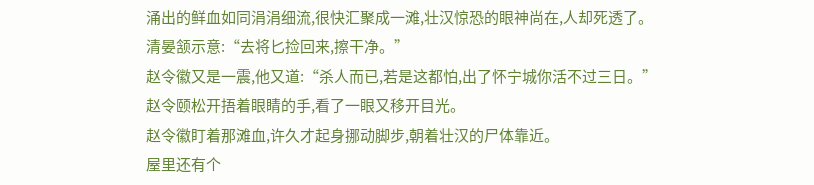涌出的鲜血如同涓涓细流,很快汇聚成一滩,壮汉惊恐的眼神尚在,人却死透了。
清晏颔示意:“去将匕捡回来,擦干净。”
赵令徽又是一震,他又道:“杀人而已,若是这都怕,出了怀宁城你活不过三日。”
赵令颐松开捂着眼睛的手,看了一眼又移开目光。
赵令徽盯着那滩血,许久才起身挪动脚步,朝着壮汉的尸体靠近。
屋里还有个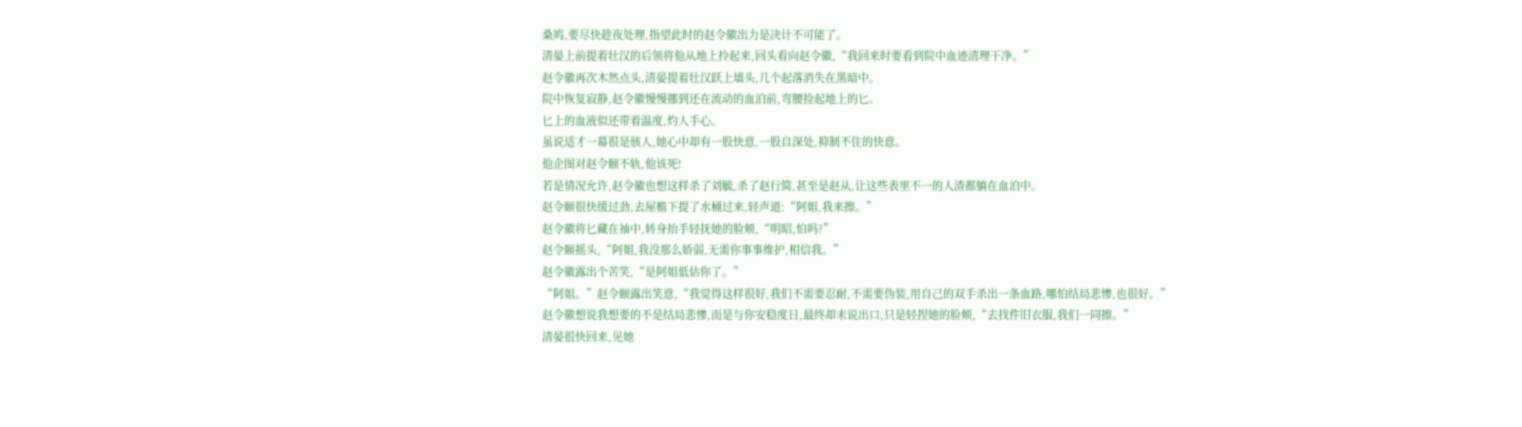桑鸠,要尽快趁夜处理,指望此时的赵令徽出力是决计不可能了。
清晏上前提着壮汉的后领将他从地上拎起来,回头看向赵令徽,“我回来时要看到院中血迹清理干净。”
赵令徽再次木然点头,清晏提着壮汉跃上墙头,几个起落消失在黑暗中。
院中恢复寂静,赵令徽慢慢挪到还在流动的血泊前,弯腰捡起地上的匕。
匕上的血液似还带着温度,灼人手心。
虽说适才一幕很是骇人,她心中却有一股快意,一股自深处,抑制不住的快意。
他企图对赵令颐不轨,他该死!
若是情况允许,赵令徽也想这样杀了刘毓,杀了赵行简,甚至是赵从,让这些表里不一的人渣都躺在血泊中。
赵令颐很快缓过劲,去屋檐下提了水桶过来,轻声道:“阿姐,我来擦。”
赵令徽将匕藏在袖中,转身抬手轻抚她的脸颊,“明昭,怕吗?”
赵令颐摇头,“阿姐,我没那么娇弱,无需你事事维护,相信我。”
赵令徽露出个苦笑,“是阿姐低估你了。”
“阿姐。”赵令颐露出笑意,“我觉得这样很好,我们不需要忍耐,不需要伪装,用自己的双手杀出一条血路,哪怕结局悲惨,也很好。”
赵令徽想说我想要的不是结局悲惨,而是与你安稳度日,最终却未说出口,只是轻捏她的脸颊,“去找件旧衣服,我们一同擦。”
清晏很快回来,见她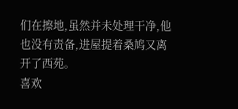们在擦地,虽然并未处理干净,他也没有责备,进屋提着桑鸠又离开了西苑。
喜欢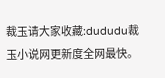裁玉请大家收藏:dududu裁玉小说网更新度全网最快。